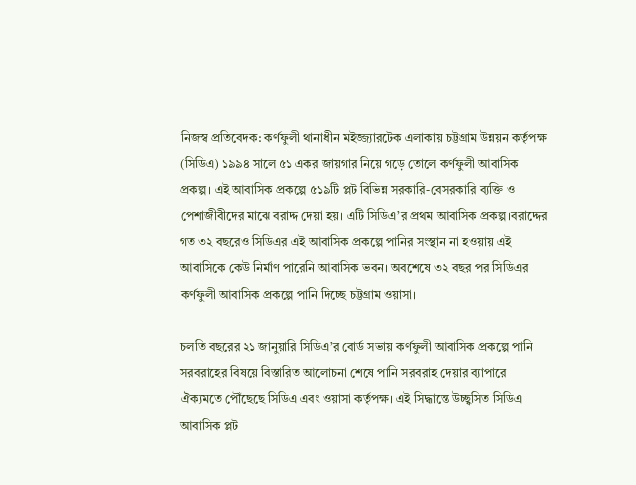নিজস্ব প্রতিবেদক: কর্ণফুলী থানাধীন মইজ্জ্যারটেক এলাকায় চট্টগ্রাম উন্নয়ন কর্তৃপক্ষ (সিডিএ) ১৯৯৪ সালে ৫১ একর জায়গার নিয়ে গড়ে তোলে কর্ণফুলী আবাসিক প্রকল্প। এই আবাসিক প্রকল্পে ৫১৯টি প্লট বিভিন্ন সরকারি-বেসরকারি ব্যক্তি ও পেশাজীবীদের মাঝে বরাদ্দ দেয়া হয়। এটি সিডিএ’র প্রথম আবাসিক প্রকল্প।বরাদ্দের গত ৩২ বছরেও সিডিএর এই আবাসিক প্রকল্পে পানির সংস্থান না হওয়ায় এই আবাসিকে কেউ নির্মাণ পারেনি আবাসিক ভবন। অবশেষে ৩২ বছর পর সিডিএর কর্ণফুলী আবাসিক প্রকল্পে পানি দিচ্ছে চট্টগ্রাম ওয়াসা।

চলতি বছরের ২১ জানুয়ারি সিডিএ’র বোর্ড সভায় কর্ণফুলী আবাসিক প্রকল্পে পানি সরবরাহের বিষয়ে বিস্তারিত আলোচনা শেষে পানি সরবরাহ দেয়ার ব্যাপারে ঐক্যমতে পৌঁছেছে সিডিএ এবং ওয়াসা কর্তৃপক্ষ। এই সিদ্ধান্তে উচ্ছ্বসিত সিডিএ আবাসিক প্লট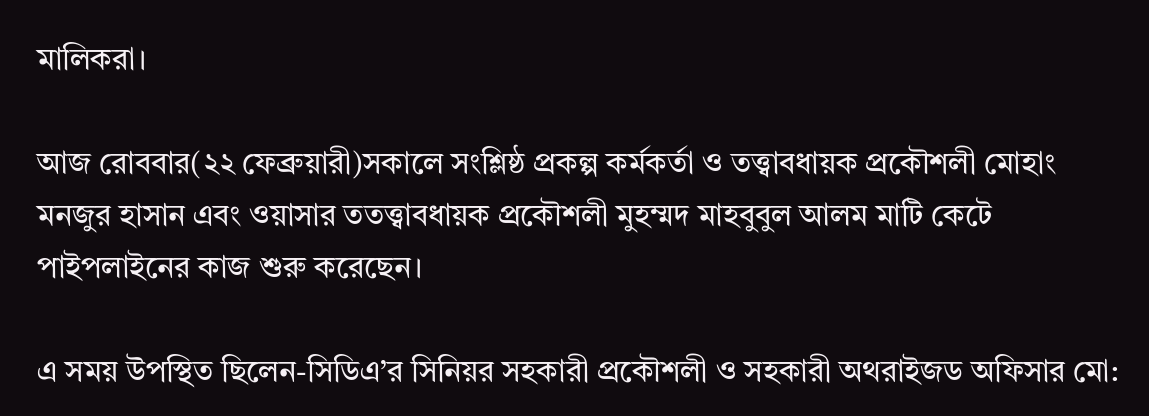মালিকরা।

আজ রোববার(২২ ফেব্রুয়ারী)সকালে সংশ্লিষ্ঠ প্রকল্প কর্মকর্তা ও তত্ত্বাবধায়ক প্রকৌশলী মোহাং মনজুর হাসান এবং ওয়াসার ততত্ত্বাবধায়ক প্রকৌশলী মুহম্মদ মাহবুবুল আলম মাটি কেটে পাইপলাইনের কাজ শুরু করেছেন।

এ সময় উপস্থিত ছিলেন-সিডিএ’র সিনিয়র সহকারী প্রকৌশলী ও সহকারী অথরাইজড অফিসার মো: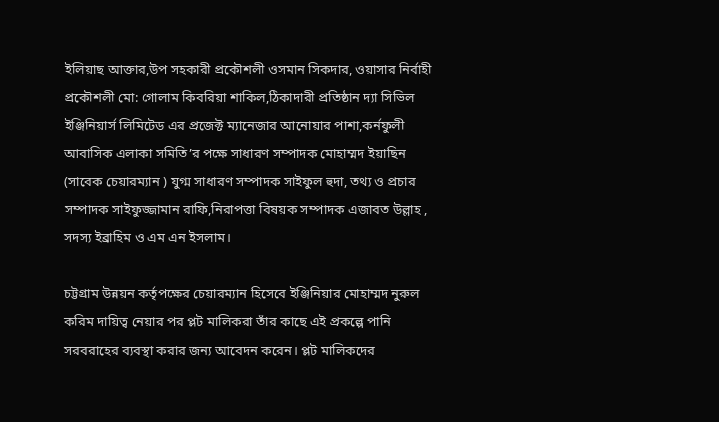ইলিয়াছ আক্তার,উপ সহকারী প্রকৌশলী ওসমান সিকদার, ওয়াসার নির্বাহী প্রকৌশলী মো: গোলাম কিবরিয়া শাকিল,ঠিকাদারী প্রতিষ্ঠান দ্যা সিভিল ইঞ্জিনিয়ার্স লিমিটেড এর প্রজেক্ট ম্যানেজার আনোয়ার পাশা,কর্নফুলী আবাসিক এলাকা সমিতি’র পক্ষে সাধারণ সম্পাদক মোহাম্মদ ইয়াছিন (সাবেক চেয়ারম্যান ) যুগ্ম সাধারণ সম্পাদক সাইফুল হুদা, তথ্য ও প্রচার সম্পাদক সাইফুজ্জামান রাফি,নিরাপত্তা বিষয়ক সম্পাদক এজাবত উল্লাহ , সদস্য ইব্রাহিম ও এম এন ইসলাম।

চট্টগ্রাম উন্নয়ন কর্তৃপক্ষের চেয়ারম্যান হিসেবে ইঞ্জিনিয়ার মোহাম্মদ নুরুল করিম দায়িত্ব নেয়ার পর প্লট মালিকরা তাঁর কাছে এই প্রকল্পে পানি সরবরাহের ব্যবস্থা করার জন্য আবেদন করেন। প্লট মালিকদের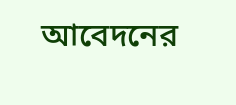আবেদনের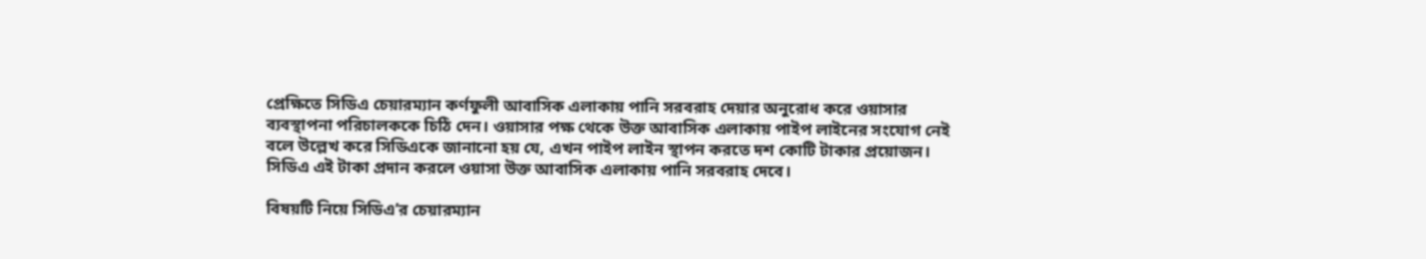প্রেক্ষিতে সিডিএ চেয়ারম্যান কর্ণফুলী আবাসিক এলাকায় পানি সরবরাহ দেয়ার অনুরোধ করে ওয়াসার ব্যবস্থাপনা পরিচালককে চিঠি দেন। ওয়াসার পক্ষ থেকে উক্ত আবাসিক এলাকায় পাইপ লাইনের সংযোগ নেই বলে উল্লেখ করে সিডিএকে জানানো হয় যে, এখন পাইপ লাইন স্থাপন করতে দশ কোটি টাকার প্রয়োজন। সিডিএ এই টাকা প্রদান করলে ওয়াসা উক্ত আবাসিক এলাকায় পানি সরবরাহ দেবে।

বিষয়টি নিয়ে সিডিএ’র চেয়ারম্যান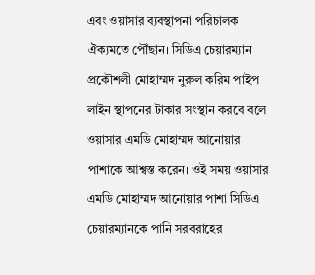এবং ওয়াসার ব্যবস্থাপনা পরিচালক ঐক্যমতে পৌঁছান। সিডিএ চেয়ারম্যান প্রকৌশলী মোহাম্মদ নুরুল করিম পাইপ লাইন স্থাপনের টাকার সংস্থান করবে বলে ওয়াসার এমডি মোহাম্মদ আনোয়ার পাশাকে আশ্বস্ত করেন। ওই সময় ওয়াসার এমডি মোহাম্মদ আনোয়ার পাশা সিডিএ চেয়ারম্যানকে পানি সরবরাহের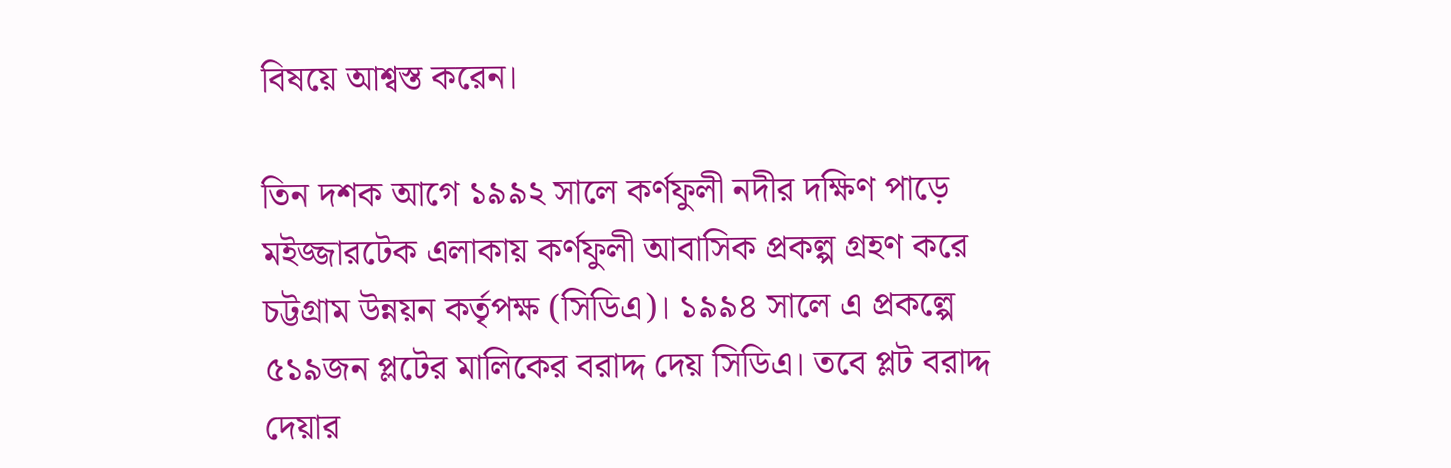বিষয়ে আশ্বস্ত করেন।

তিন দশক আগে ১৯৯২ সালে কর্ণফুলী নদীর দক্ষিণ পাড়ে মইজ্জারটেক এলাকায় কর্ণফুলী আবাসিক প্রকল্প গ্রহণ করে চট্টগ্রাম উন্নয়ন কর্তৃপক্ষ (সিডিএ)। ১৯৯৪ সালে এ প্রকল্পে ৫১৯জন প্লটের মালিকের বরাদ্দ দেয় সিডিএ। তবে প্লট বরাদ্দ দেয়ার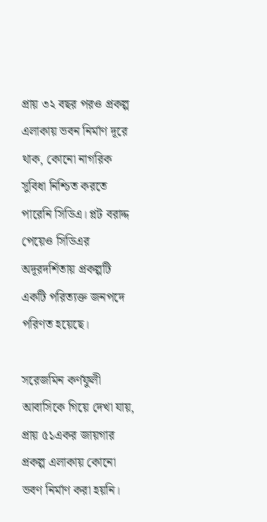প্রায় ৩২ বছর পরও প্রকল্প এলাকায় ভবন নির্মাণ দূরে থাক, কোনো নাগরিক সুবিধা নিশ্চিত করতে পারেনি সিডিএ। প্লট বরাদ্দ পেয়েও সিডিএর অদূরদর্শিতায় প্রকল্পটি একটি পরিত্যক্ত জনপদে পরিণত হয়েছে।

সরেজমিন কর্ণফুলী আবাসিকে গিয়ে দেখা যায়, প্রায় ৫১একর জায়গার প্রকল্প এলাকায় কোনো ভবণ নির্মাণ করা হয়নি।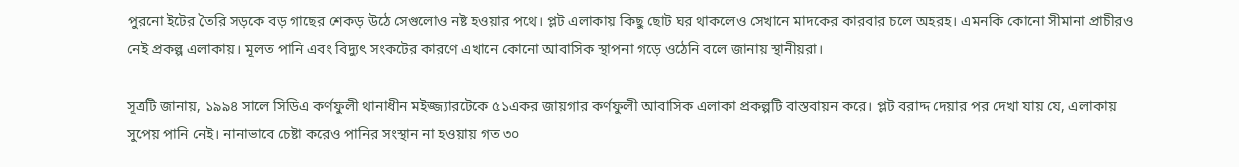পুরনো ইটের তৈরি সড়কে বড় গাছের শেকড় উঠে সেগুলোও নষ্ট হওয়ার পথে। প্লট এলাকায় কিছু ছোট ঘর থাকলেও সেখানে মাদকের কারবার চলে অহরহ। এমনকি কোনো সীমানা প্রাচীরও নেই প্রকল্প এলাকায়। মূলত পানি এবং বিদ্যুৎ সংকটের কারণে এখানে কোনো আবাসিক স্থাপনা গড়ে ওঠেনি বলে জানায় স্থানীয়রা।

সূত্রটি জানায়, ১৯৯৪ সালে সিডিএ কর্ণফুলী থানাধীন মইজ্জ্যারটেকে ৫১একর জায়গার কর্ণফুলী আবাসিক এলাকা প্রকল্পটি বাস্তবায়ন করে। প্লট বরাদ্দ দেয়ার পর দেখা যায় যে, এলাকায় সুপেয় পানি নেই। নানাভাবে চেষ্টা করেও পানির সংস্থান না হওয়ায় গত ৩০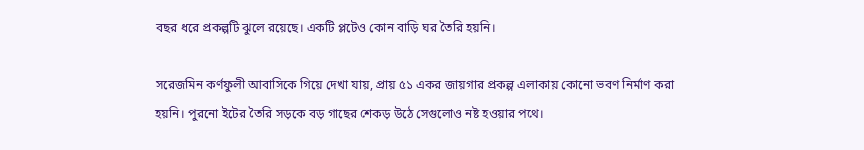বছর ধরে প্রকল্পটি ঝুলে রয়েছে। একটি প্লটেও কোন বাড়ি ঘর তৈরি হয়নি।

সরেজমিন কর্ণফুলী আবাসিকে গিয়ে দেখা যায়, প্রায় ৫১ একর জায়গার প্রকল্প এলাকায় কোনো ভবণ নির্মাণ করা হয়নি। পুরনো ইটের তৈরি সড়কে বড় গাছের শেকড় উঠে সেগুলোও নষ্ট হওয়ার পথে।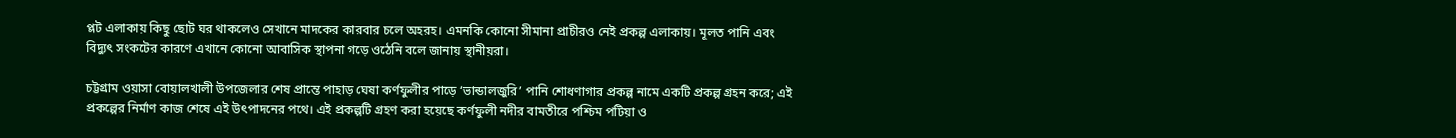প্লট এলাকায় কিছু ছোট ঘর থাকলেও সেখানে মাদকের কারবার চলে অহরহ। এমনকি কোনো সীমানা প্রাচীরও নেই প্রকল্প এলাকায়। মূলত পানি এবং বিদ্যুৎ সংকটের কারণে এখানে কোনো আবাসিক স্থাপনা গড়ে ওঠেনি বলে জানায় স্থানীয়রা।

চট্টগ্রাম ওয়াসা বোয়ালখালী উপজেলার শেষ প্রান্তে পাহাড় ঘেষা কর্ণফুলীর পাড়ে ‘ভান্ডালজুরি’ পানি শোধণাগার প্রকল্প নামে একটি প্রকল্প গ্রহন করে; এই প্রকল্পের নির্মাণ কাজ শেষে এই উৎপাদনের পথে। এই প্রকল্পটি গ্রহণ করা হয়েছে কর্ণফুলী নদীর বামতীরে পশ্চিম পটিয়া ও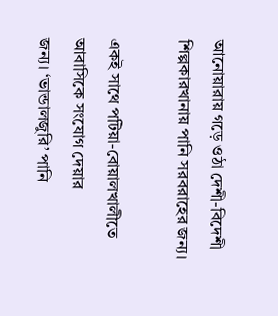আনোয়ারায় গড়ে ওঠা দেশী-বিদেশী শিল্পকারখানায় পানি সরবরাহের জন্য।

একই সাথে পটিয়া-বোয়ালখালীতে আবাসিকে সংযোগ দেয়ার জন্য। ‌‘ভান্ডালজুরি’ পানি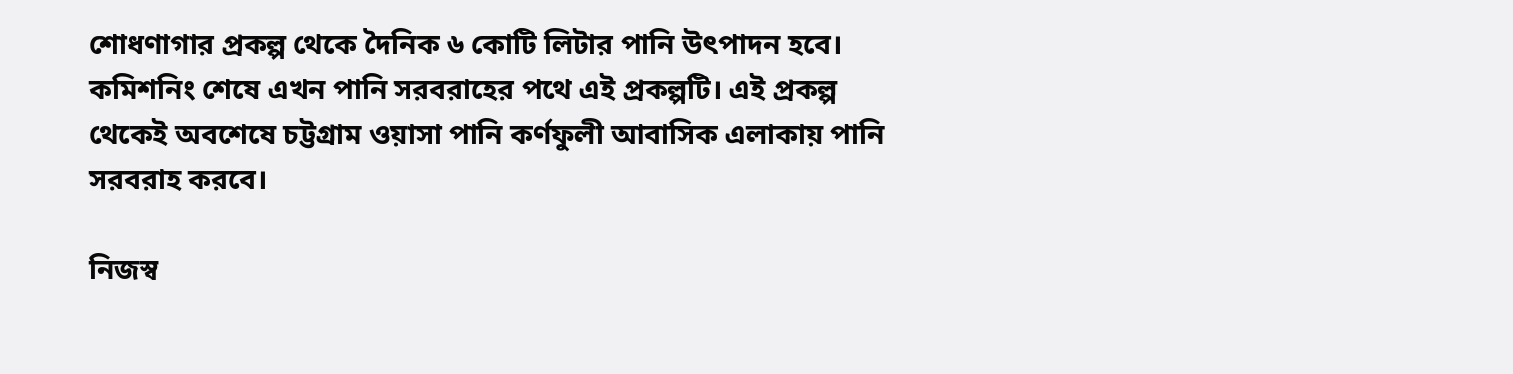শোধণাগার প্রকল্প থেকে দৈনিক ৬ কোটি লিটার পানি উৎপাদন হবে। কমিশনিং শেষে এখন পানি সরবরাহের পথে এই প্রকল্পটি। এই প্রকল্প থেকেই অবশেষে চট্টগ্রাম ওয়াসা পানি কর্ণফুলী আবাসিক এলাকায় পানি সরবরাহ করবে।

নিজস্ব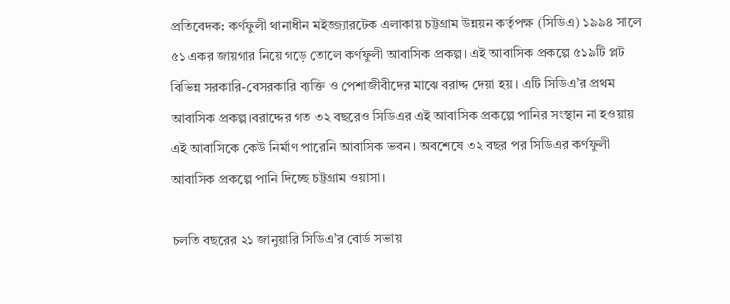প্রতিবেদক: কর্ণফুলী থানাধীন মইজ্জ্যারটেক এলাকায় চট্টগ্রাম উন্নয়ন কর্তৃপক্ষ (সিডিএ) ১৯৯৪ সালে ৫১ একর জায়গার নিয়ে গড়ে তোলে কর্ণফুলী আবাসিক প্রকল্প। এই আবাসিক প্রকল্পে ৫১৯টি প্লট বিভিন্ন সরকারি-বেসরকারি ব্যক্তি ও পেশাজীবীদের মাঝে বরাদ্দ দেয়া হয়। এটি সিডিএ’র প্রথম আবাসিক প্রকল্প।বরাদ্দের গত ৩২ বছরেও সিডিএর এই আবাসিক প্রকল্পে পানির সংস্থান না হওয়ায় এই আবাসিকে কেউ নির্মাণ পারেনি আবাসিক ভবন। অবশেষে ৩২ বছর পর সিডিএর কর্ণফুলী আবাসিক প্রকল্পে পানি দিচ্ছে চট্টগ্রাম ওয়াসা।

চলতি বছরের ২১ জানুয়ারি সিডিএ’র বোর্ড সভায়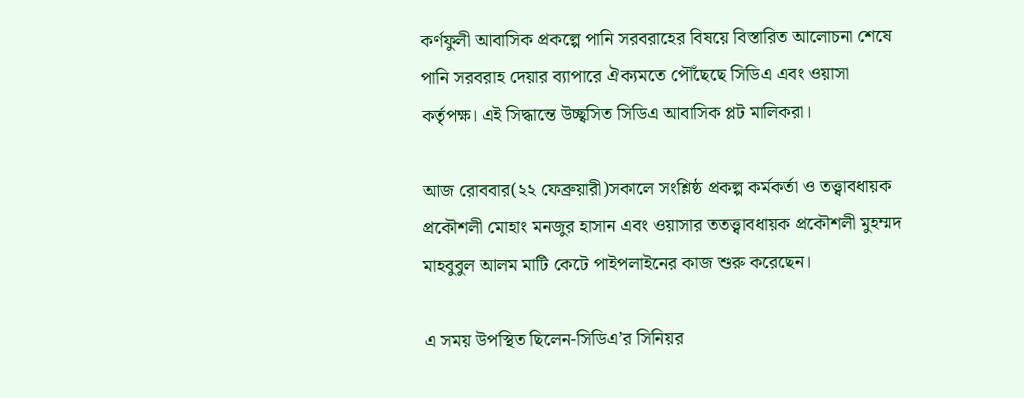কর্ণফুলী আবাসিক প্রকল্পে পানি সরবরাহের বিষয়ে বিস্তারিত আলোচনা শেষে পানি সরবরাহ দেয়ার ব্যাপারে ঐক্যমতে পৌঁছেছে সিডিএ এবং ওয়াসা কর্তৃপক্ষ। এই সিদ্ধান্তে উচ্ছ্বসিত সিডিএ আবাসিক প্লট মালিকরা।

আজ রোববার(২২ ফেব্রুয়ারী)সকালে সংশ্লিষ্ঠ প্রকল্প কর্মকর্তা ও তত্ত্বাবধায়ক প্রকৌশলী মোহাং মনজুর হাসান এবং ওয়াসার ততত্ত্বাবধায়ক প্রকৌশলী মুহম্মদ মাহবুবুল আলম মাটি কেটে পাইপলাইনের কাজ শুরু করেছেন।

এ সময় উপস্থিত ছিলেন-সিডিএ’র সিনিয়র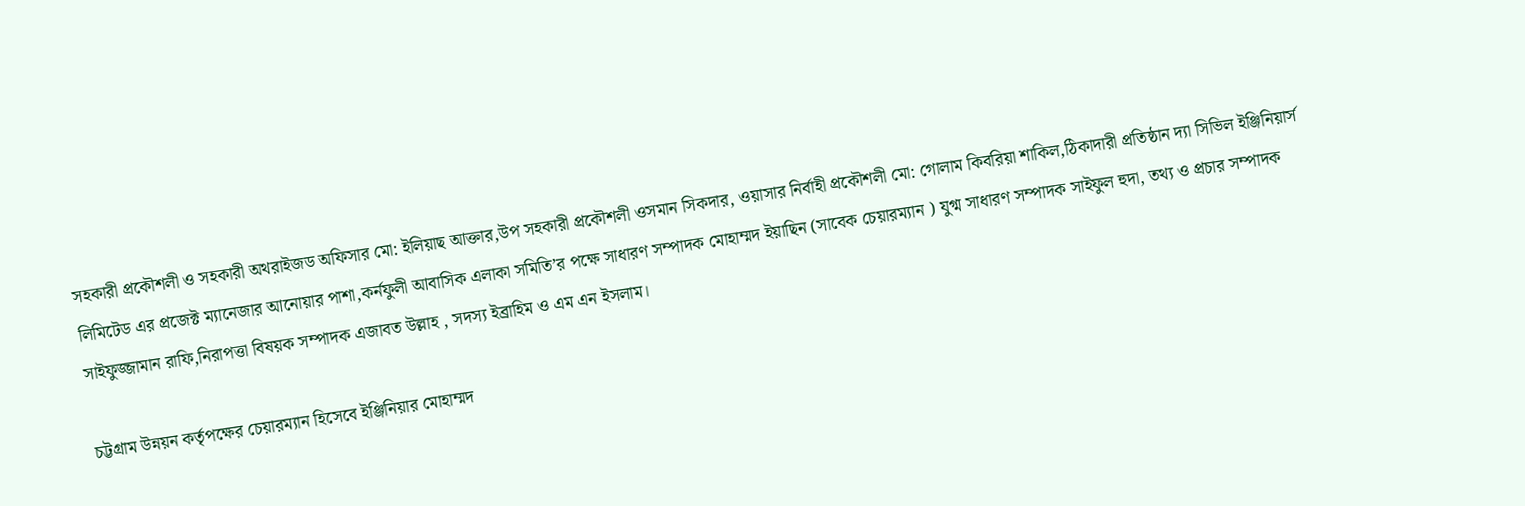সহকারী প্রকৌশলী ও সহকারী অথরাইজড অফিসার মো: ইলিয়াছ আক্তার,উপ সহকারী প্রকৌশলী ওসমান সিকদার, ওয়াসার নির্বাহী প্রকৌশলী মো: গোলাম কিবরিয়া শাকিল,ঠিকাদারী প্রতিষ্ঠান দ্যা সিভিল ইঞ্জিনিয়ার্স লিমিটেড এর প্রজেক্ট ম্যানেজার আনোয়ার পাশা,কর্নফুলী আবাসিক এলাকা সমিতি’র পক্ষে সাধারণ সম্পাদক মোহাম্মদ ইয়াছিন (সাবেক চেয়ারম্যান ) যুগ্ম সাধারণ সম্পাদক সাইফুল হুদা, তথ্য ও প্রচার সম্পাদক সাইফুজ্জামান রাফি,নিরাপত্তা বিষয়ক সম্পাদক এজাবত উল্লাহ , সদস্য ইব্রাহিম ও এম এন ইসলাম।

চট্টগ্রাম উন্নয়ন কর্তৃপক্ষের চেয়ারম্যান হিসেবে ইঞ্জিনিয়ার মোহাম্মদ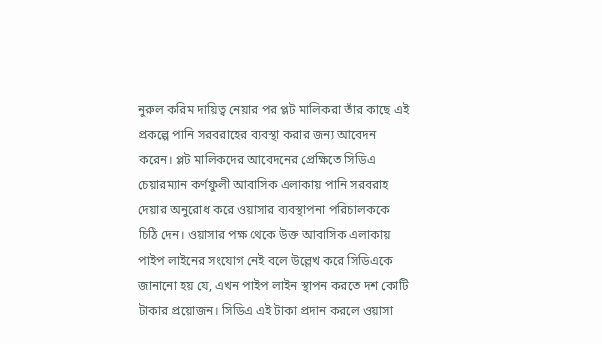নুরুল করিম দায়িত্ব নেয়ার পর প্লট মালিকরা তাঁর কাছে এই প্রকল্পে পানি সরবরাহের ব্যবস্থা করার জন্য আবেদন করেন। প্লট মালিকদের আবেদনের প্রেক্ষিতে সিডিএ চেয়ারম্যান কর্ণফুলী আবাসিক এলাকায় পানি সরবরাহ দেয়ার অনুরোধ করে ওয়াসার ব্যবস্থাপনা পরিচালককে চিঠি দেন। ওয়াসার পক্ষ থেকে উক্ত আবাসিক এলাকায় পাইপ লাইনের সংযোগ নেই বলে উল্লেখ করে সিডিএকে জানানো হয় যে, এখন পাইপ লাইন স্থাপন করতে দশ কোটি টাকার প্রয়োজন। সিডিএ এই টাকা প্রদান করলে ওয়াসা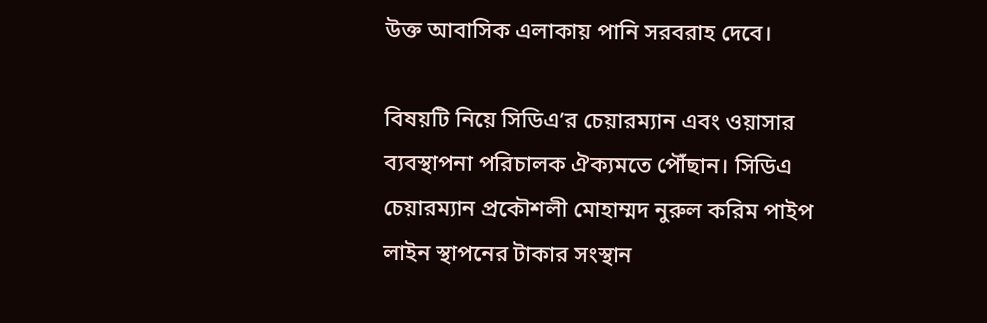উক্ত আবাসিক এলাকায় পানি সরবরাহ দেবে।

বিষয়টি নিয়ে সিডিএ’র চেয়ারম্যান এবং ওয়াসার ব্যবস্থাপনা পরিচালক ঐক্যমতে পৌঁছান। সিডিএ চেয়ারম্যান প্রকৌশলী মোহাম্মদ নুরুল করিম পাইপ লাইন স্থাপনের টাকার সংস্থান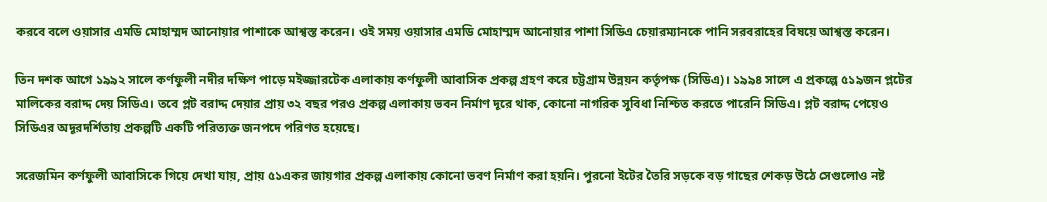করবে বলে ওয়াসার এমডি মোহাম্মদ আনোয়ার পাশাকে আশ্বস্ত করেন। ওই সময় ওয়াসার এমডি মোহাম্মদ আনোয়ার পাশা সিডিএ চেয়ারম্যানকে পানি সরবরাহের বিষয়ে আশ্বস্ত করেন।

তিন দশক আগে ১৯৯২ সালে কর্ণফুলী নদীর দক্ষিণ পাড়ে মইজ্জারটেক এলাকায় কর্ণফুলী আবাসিক প্রকল্প গ্রহণ করে চট্টগ্রাম উন্নয়ন কর্তৃপক্ষ (সিডিএ)। ১৯৯৪ সালে এ প্রকল্পে ৫১৯জন প্লটের মালিকের বরাদ্দ দেয় সিডিএ। তবে প্লট বরাদ্দ দেয়ার প্রায় ৩২ বছর পরও প্রকল্প এলাকায় ভবন নির্মাণ দূরে থাক, কোনো নাগরিক সুবিধা নিশ্চিত করতে পারেনি সিডিএ। প্লট বরাদ্দ পেয়েও সিডিএর অদূরদর্শিতায় প্রকল্পটি একটি পরিত্যক্ত জনপদে পরিণত হয়েছে।

সরেজমিন কর্ণফুলী আবাসিকে গিয়ে দেখা যায়, প্রায় ৫১একর জায়গার প্রকল্প এলাকায় কোনো ভবণ নির্মাণ করা হয়নি। পুরনো ইটের তৈরি সড়কে বড় গাছের শেকড় উঠে সেগুলোও নষ্ট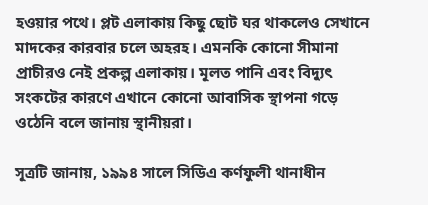হওয়ার পথে। প্লট এলাকায় কিছু ছোট ঘর থাকলেও সেখানে মাদকের কারবার চলে অহরহ। এমনকি কোনো সীমানা প্রাচীরও নেই প্রকল্প এলাকায়। মূলত পানি এবং বিদ্যুৎ সংকটের কারণে এখানে কোনো আবাসিক স্থাপনা গড়ে ওঠেনি বলে জানায় স্থানীয়রা।

সূত্রটি জানায়, ১৯৯৪ সালে সিডিএ কর্ণফুলী থানাধীন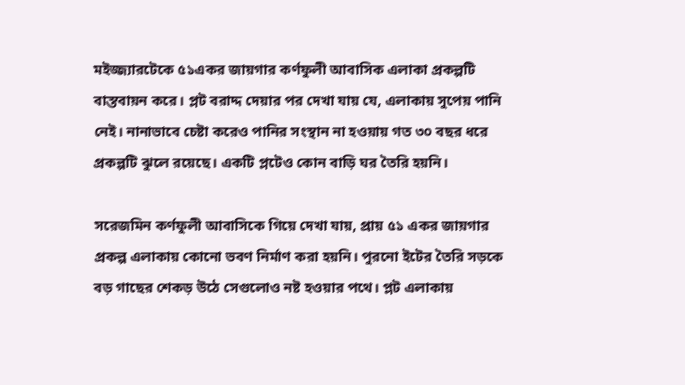মইজ্জ্যারটেকে ৫১একর জায়গার কর্ণফুলী আবাসিক এলাকা প্রকল্পটি বাস্তবায়ন করে। প্লট বরাদ্দ দেয়ার পর দেখা যায় যে, এলাকায় সুপেয় পানি নেই। নানাভাবে চেষ্টা করেও পানির সংস্থান না হওয়ায় গত ৩০ বছর ধরে প্রকল্পটি ঝুলে রয়েছে। একটি প্লটেও কোন বাড়ি ঘর তৈরি হয়নি।

সরেজমিন কর্ণফুলী আবাসিকে গিয়ে দেখা যায়, প্রায় ৫১ একর জায়গার প্রকল্প এলাকায় কোনো ভবণ নির্মাণ করা হয়নি। পুরনো ইটের তৈরি সড়কে বড় গাছের শেকড় উঠে সেগুলোও নষ্ট হওয়ার পথে। প্লট এলাকায়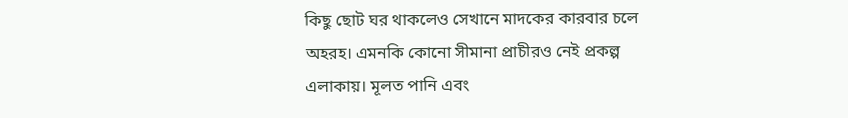কিছু ছোট ঘর থাকলেও সেখানে মাদকের কারবার চলে অহরহ। এমনকি কোনো সীমানা প্রাচীরও নেই প্রকল্প এলাকায়। মূলত পানি এবং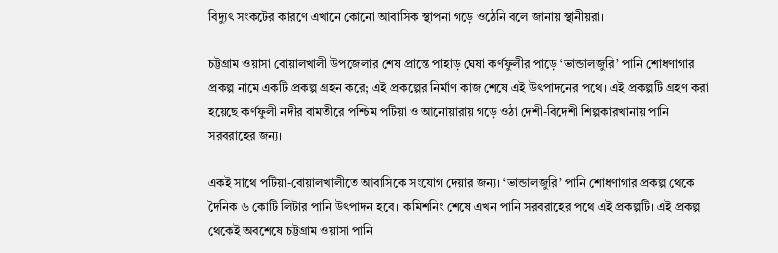বিদ্যুৎ সংকটের কারণে এখানে কোনো আবাসিক স্থাপনা গড়ে ওঠেনি বলে জানায় স্থানীয়রা।

চট্টগ্রাম ওয়াসা বোয়ালখালী উপজেলার শেষ প্রান্তে পাহাড় ঘেষা কর্ণফুলীর পাড়ে ‘ভান্ডালজুরি’ পানি শোধণাগার প্রকল্প নামে একটি প্রকল্প গ্রহন করে; এই প্রকল্পের নির্মাণ কাজ শেষে এই উৎপাদনের পথে। এই প্রকল্পটি গ্রহণ করা হয়েছে কর্ণফুলী নদীর বামতীরে পশ্চিম পটিয়া ও আনোয়ারায় গড়ে ওঠা দেশী-বিদেশী শিল্পকারখানায় পানি সরবরাহের জন্য।

একই সাথে পটিয়া-বোয়ালখালীতে আবাসিকে সংযোগ দেয়ার জন্য। ‌‘ভান্ডালজুরি’ পানি শোধণাগার প্রকল্প থেকে দৈনিক ৬ কোটি লিটার পানি উৎপাদন হবে। কমিশনিং শেষে এখন পানি সরবরাহের পথে এই প্রকল্পটি। এই প্রকল্প থেকেই অবশেষে চট্টগ্রাম ওয়াসা পানি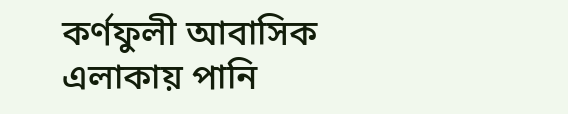কর্ণফুলী আবাসিক এলাকায় পানি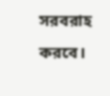সরবরাহ করবে।